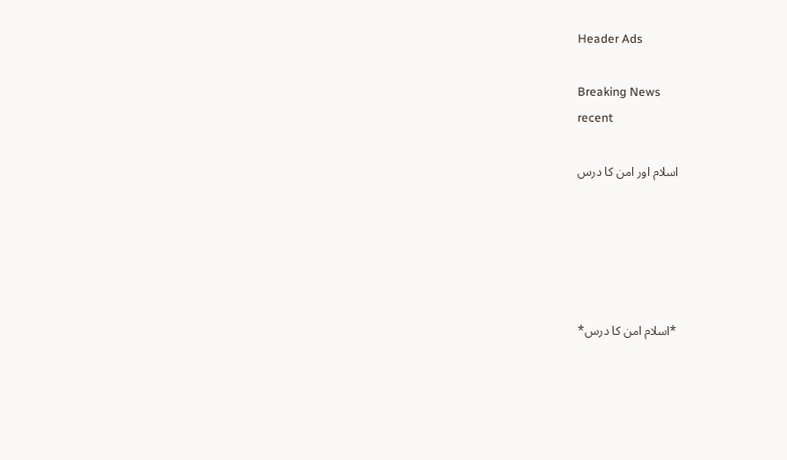Header Ads

Breaking News
recent

اسلام اور امن کا درس





*اسلام امن کا درس*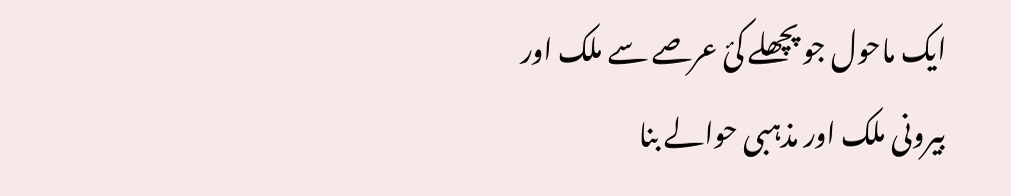ایک ماحول جو پچھلے کئ عرصے سے ملک اور بیرونی ملک اور مذہبی حوالے بنا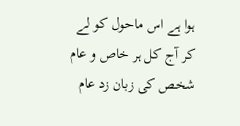ہوا ہے اس ماحول کو لے کر آج کل ہر خاص و عام شخص کی زبان زد عام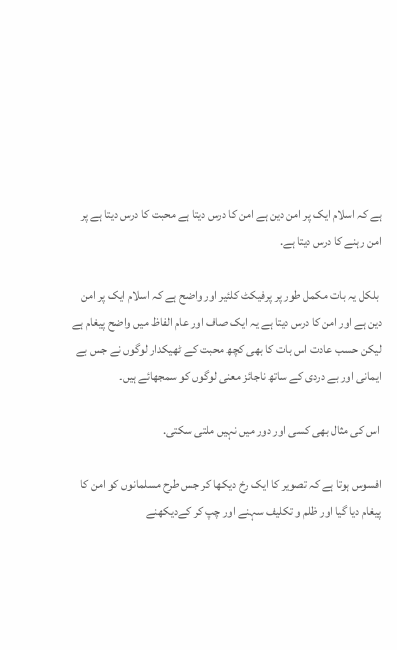ہے کہ اسلام ایک پر امن دین ہے امن کا درس دیتا ہے محبت کا درس دیتا ہے پر امن رہنے کا درس دیتا ہے.

 بلکل یہ بات مکمل طور پر پرفیکٹ کلئیر اور واضح ہے کہ اسلام ایک پر امن دین ہے اور امن کا درس دیتا ہے یہ ایک صاف اور عام الفاظ میں واضح پیغام ہے لیکن حسب عادت اس بات کا بھی کچھ محبت کے ٹھیکدار لوگوں نے جس بے ایمانی اور بے دردی کے ساتھ ناجائز معنی لوگوں کو سمجھائے ہیں۔

 اس کی مثال بھی کسی اور دور میں نہیں ملتی سکتی.

افسوس ہوتا ہے کہ تصویر کا ایک رخ دیکھا کر جس طرح مسلمانوں کو امن کا پیغام دیا گیا اور ظلم و تکلیف سہنے اور چپ کر کےدیکھنے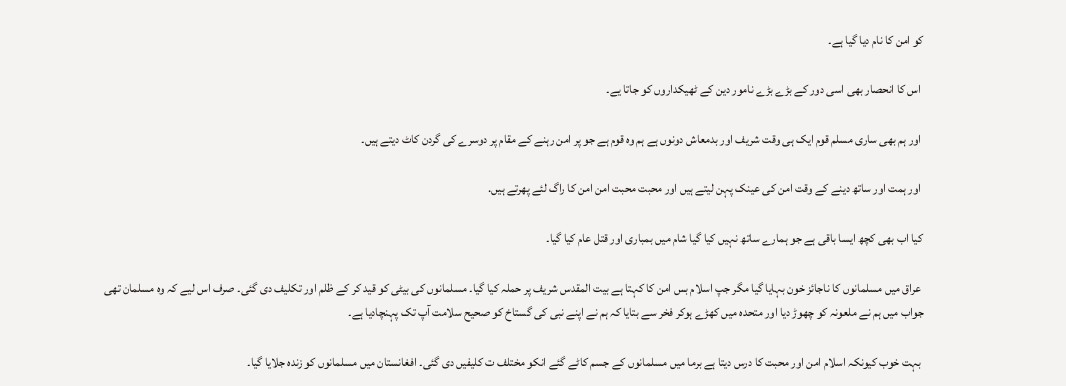کو امن کا نام دیا گیا ہے۔

 اس کا انحصار بھی اسی دور کے بڑے بڑے نامور دین کے ٹھیکداروں کو جاتا یے۔

 اور ہم بھی ساری مسلم قوم ایک ہی وقت شریف اور بدمعاش دونوں ہے ہم وہ قوم ہے جو پر امن رہنے کے مقام پر دوسرے کی گردن کاٹ دیتے ہیں۔

 اور ہمت اور ساتھ دینے کے وقت امن کی عینک پہن لیتے ہیں اور محبت محبت امن امن کا راگ لئے پھرتے ہیں.

کیا اب بھی کچھ ایسا باقی ہے جو ہمارے ساتھ نہیں کیا گیا شام میں بمباری اور قتل عام کیا گیا۔

 عراق میں مسلمانوں کا ناجائز خون بہایا گیا مگر جپ اسلام بس امن کا کہتا ہے بیت المقدس شریف پر حملہ کیا گیا۔ مسلمانوں کی بیٹی کو قید کر کے ظلم اور تکلیف دی گئی۔ صرف اس لیے کہ وہ مسلمان تھی جواب میں ہم نے ملعونہ کو چھوڑ دیا اور متحدہ میں کھڑے ہوکر فخر سے بتایا کہ ہم نے اپنے نبی کی گستاخ کو صحیح سلامت آپ تک پہنچادیا ہے۔

 بہت خوب کیونکہ اسلام امن اور محبت کا درس دیتا ہے برما میں مسلمانوں کے جسم کاٹے گئے انکو مختلف ت کلیفیں دی گئی۔ افغانستان میں مسلمانوں کو زندہ جلایا گیا۔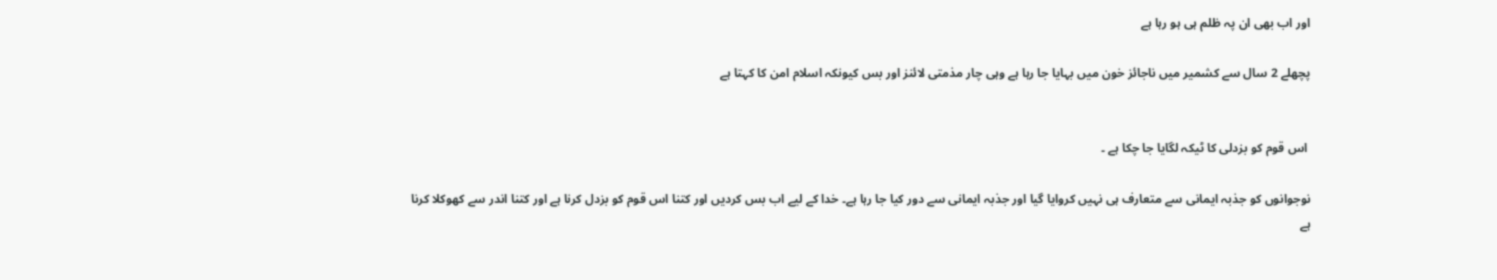اور اب بھی ان پہ ظلم ہی ہو رہا ہے

پچھلے 2 سال سے کشمیر میں ناجائز خون میں بہایا جا رہا ہے وہی چار مذمتی لائنز اور بس کیونکہ اسلام امن کا کہتا ہے


 اس قوم کو بزدلی کا ٹیکہ لگایا جا چکا ہے ۔

نوجوانوں کو جذبہ ایمانی سے متعارف ہی نہیں کروایا گیا اور جذبہ ایمانی سے دور کیا جا رہا ہے۔ خدا کے لیے اب بس کردیں اور کتنا اس قوم کو بزدل کرنا ہے اور کتنا اندر سے کھوکلا کرنا ہے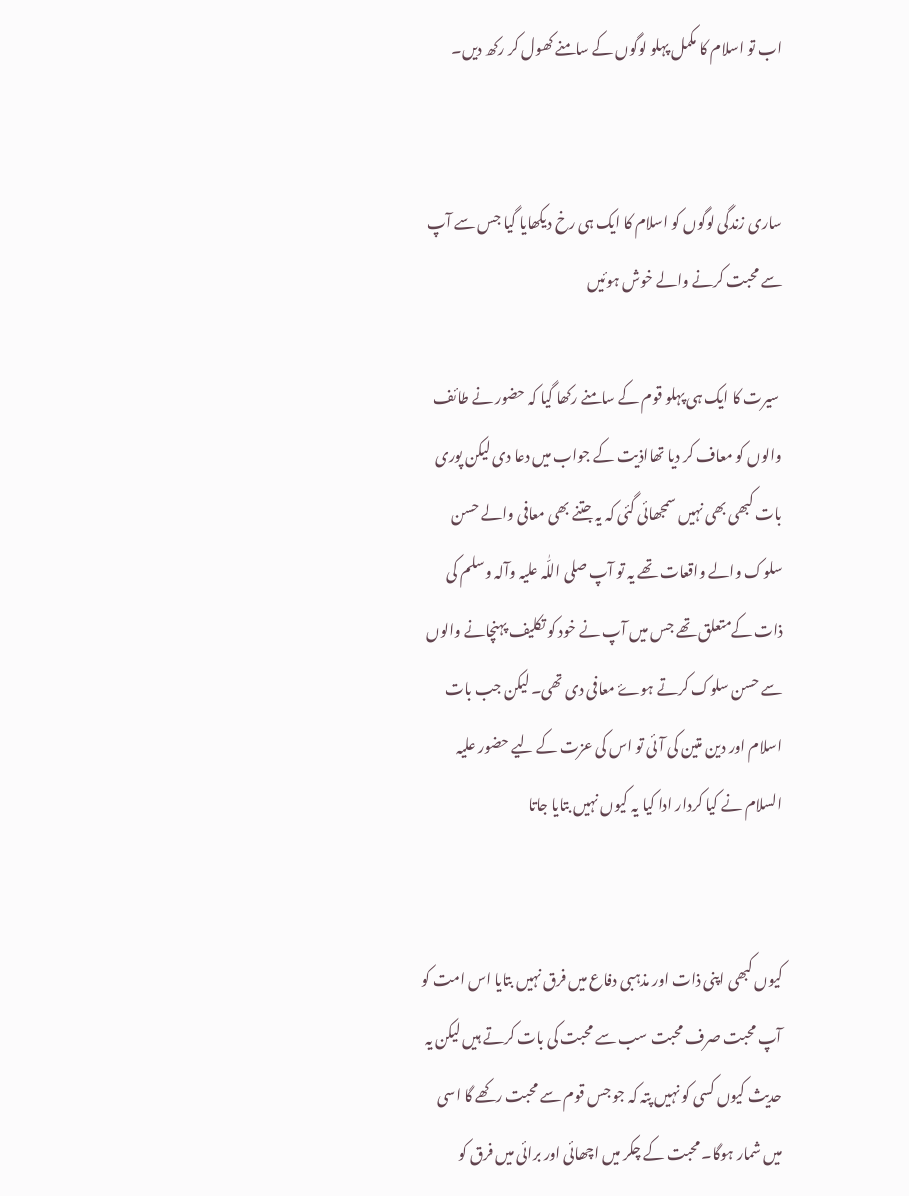اب تو اسلام کا مکمل پہلو لوگوں کے سامنے کھول کر رکھ دیں۔


ساری زندگی لوگوں کو اسلام کا ایک ہی رخ دیکھایا گیا جس سے آپ سے محبت کرنے والے خوش ہوئیں

 سیرت کا ایک ہی پہلو قوم کے سامنے رکھا گیا کہ حضور نے طائف والوں کو معاف کر دیا تھااذیت کے جواب میں دعا دی لیکن پوری بات کبھی بھی نہیں سمجھائی گئی کہ یہ جتنے بھی معافی والے حسن سلوک والے واقعات تھے یہ تو آپ صلی اللّٰہ علیہ وآلہ وسلم کی ذات کےمتعلق تھے جس میں آپ نے خود کو تکلیف پہنچانے والوں سے حسن سلوک کرتے ہوۓ معافی دی تھی۔ لیکن جب بات اسلام اور دین متین کی آئی تو اس کی عزت کے لیے حضور علیہ السلام نے کیا کردار ادا کیا یہ کیوں نہیں بتایا جاتا


کیوں کبھی اپنی ذات اور مذہبی دفاع میں فرق نہیں بتایا اس امت کو آپ محبت صرف محبت سب سے محبت کی بات کرتے ہیں لیکن یہ حدیث کیوں کسی کو نہیں پتہ کہ جو جس قوم سے محبت رکھے گا اسی میں شمار ہوگا۔ محبت کے چکر میں اچھائی اور برائی میں فرق کو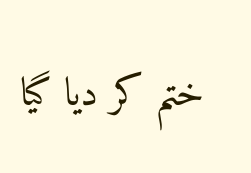ختم کر دیا گیا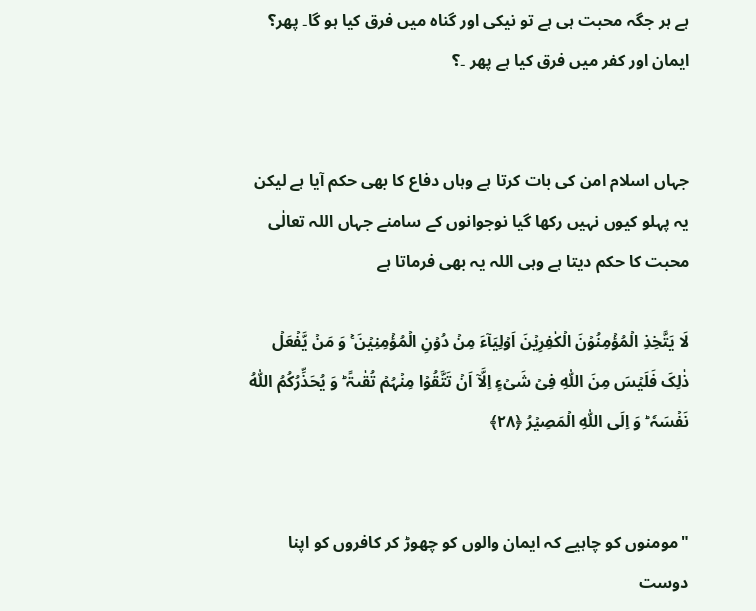ہے ہر جگہ محبت ہی ہے تو نیکی اور گناہ میں فرق کیا ہو گا۔ پھر؟ ایمان اور کفر میں فرق کیا ہے پھر ۔؟


جہاں اسلام امن کی بات کرتا ہے وہاں دفاع کا بھی حکم آیا ہے لیکن یہ پہلو کیوں نہیں رکھا گیا نوجوانوں کے سامنے جہاں اللہ تعالٰی محبت کا حکم دیتا ہے وہی اللہ یہ بھی فرماتا ہے

لَا یَتَّخِذِ الۡمُؤۡمِنُوۡنَ الۡکٰفِرِیۡنَ اَوۡلِیَآءَ مِنۡ دُوۡنِ الۡمُؤۡمِنِیۡنَ ۚ وَ مَنۡ یَّفۡعَلۡ ذٰلِکَ فَلَیۡسَ مِنَ اللّٰہِ فِیۡ شَیۡءٍ اِلَّاۤ اَنۡ تَتَّقُوۡا مِنۡہُمۡ تُقٰىۃً ؕ وَ یُحَذِّرُکُمُ اللّٰہُ نَفۡسَہٗ ؕ وَ اِلَی اللّٰہِ الۡمَصِیۡرُ ﴿۲۸﴾


"مومنوں کو چاہیے کہ ایمان والوں کو چھوڑ کر کافروں کو اپنا دوست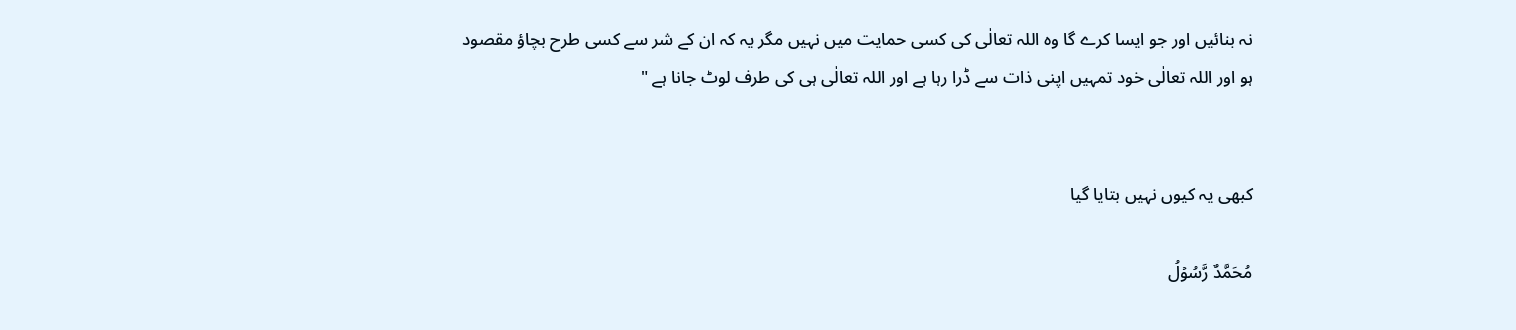نہ بنائیں اور جو ایسا کرے گا وہ اللہ تعالٰی کی کسی حمایت میں نہیں مگر یہ کہ ان کے شر سے کسی طرح بچاؤ مقصود ہو اور اللہ تعالٰی خود تمہیں اپنی ذات سے ڈرا رہا ہے اور اللہ تعالٰی ہی کی طرف لوٹ جانا ہے "


کبھی یہ کیوں نہیں بتایا گیا

مُحَمَّدٌ رَّسُوۡلُ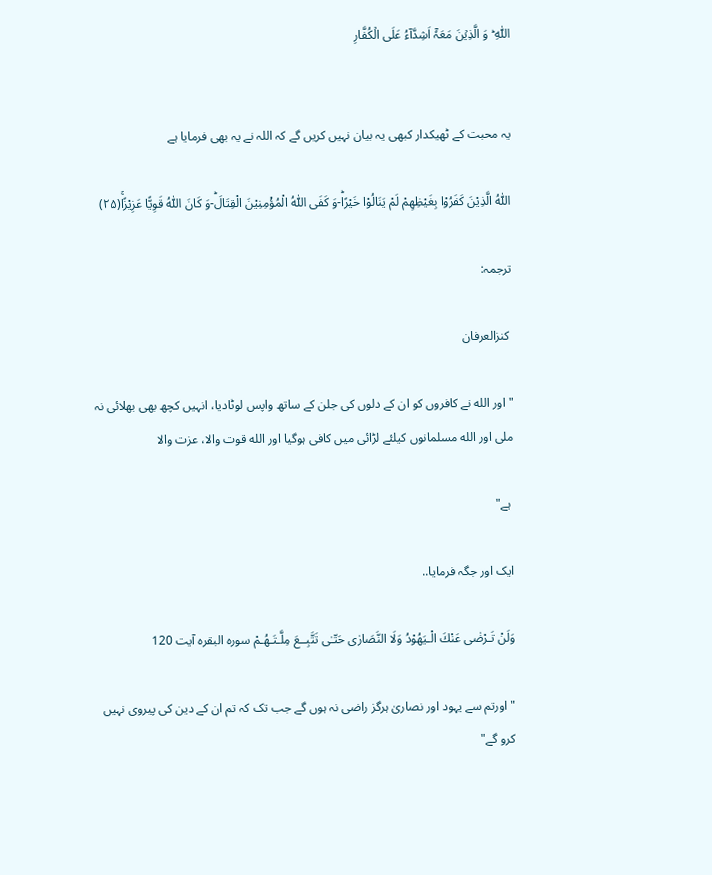اللّٰہِ ؕ وَ الَّذِیۡنَ مَعَہٗۤ اَشِدَّآءُ عَلَی الۡکُفَّارِ


یہ محبت کے ٹھیکدار کبھی یہ بیان نہیں کریں گے کہ اللہ نے یہ بھی فرمایا ہے

اللّٰهُ الَّذِیْنَ كَفَرُوْا بِغَیْظِهِمْ لَمْ یَنَالُوْا خَیْرًاؕ-وَ كَفَى اللّٰهُ الْمُؤْمِنِیْنَ الْقِتَالَؕ-وَ كَانَ اللّٰهُ قَوِیًّا عَزِیْزًاۚ(۲۵)

ترجمہ:

 کنزالعرفان

"اور الله نے کافروں کو ان کے دلوں کی جلن کے ساتھ واپس لوٹادیا، انہیں کچھ بھی بھلائی نہ ملی اور الله مسلمانوں کیلئے لڑائی میں کافی ہوگیا اور الله قوت والا، عزت والا

 ہے"

ایک اور جگہ فرمایا..

وَلَنْ تَـرْضٰى عَنْكَ الْـيَهُوْدُ وَلَا النَّصَارٰى حَتّـٰى تَتَّبِــعَ مِلَّـتَـهُـمْ سورہ البقرہ آیت 120

"اورتم سے یہود اور نصاریٰ ہرگز راضی نہ ہوں گے جب تک کہ تم ان کے دین کی پیروی نہیں کرو گے"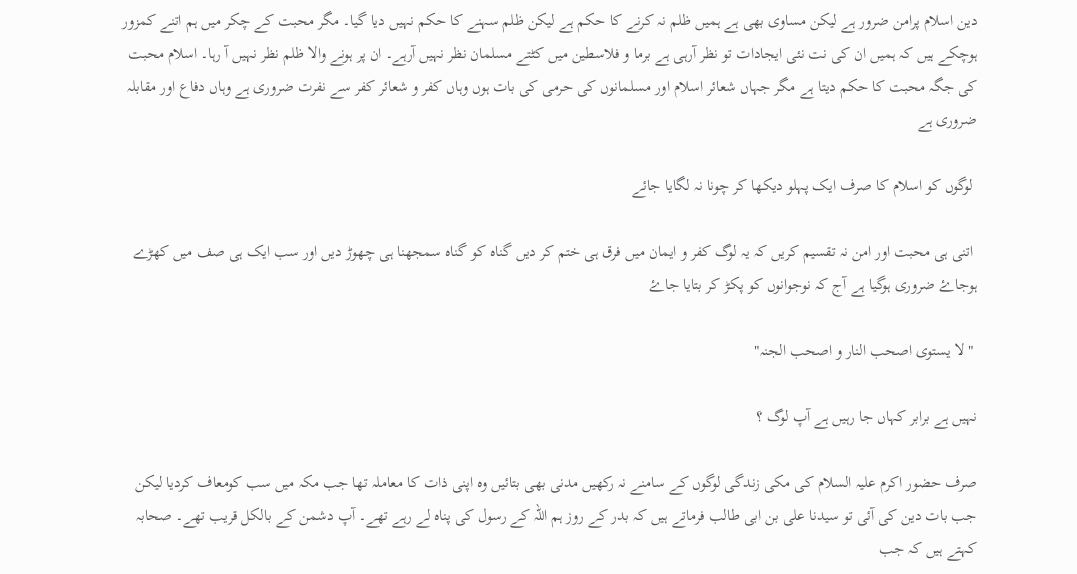دین اسلام پرامن ضرور ہے لیکن مساوی بھی ہے ہمیں ظلم نہ کرنے کا حکم ہے لیکن ظلم سہنے کا حکم نہیں دیا گیا۔ مگر محبت کے چکر میں ہم اتنے کمزور ہوچکے ہیں کہ ہمیں ان کی نت نئی ایجادات تو نظر آرہی ہے برما و فلاسطین میں کٹتے مسلمان نظر نہیں آرہے۔ ان پر ہونے والا ظلم نظر نہیں آ رہا۔ اسلام محبت کی جگہ محبت کا حکم دیتا ہے مگر جہاں شعائر اسلام اور مسلمانوں کی حرمی کی بات ہوں وہاں کفر و شعائر کفر سے نفرت ضروری ہے وہاں دفاع اور مقابلہ ضروری ہے

 لوگوں کو اسلام کا صرف ایک پہلو دیکھا کر چونا نہ لگایا جائے

 اتنی ہی محبت اور امن نہ تقسیم کریں کہ یہ لوگ کفر و ایمان میں فرق ہی ختم کر دیں گناہ کو گناہ سمجھنا ہی چھوڑ دیں اور سب ایک ہی صف میں کھڑے ہوجاۓ ضروری ہوگیا ہے آج کہ نوجوانوں کو پکڑ کر بتایا جاۓ

 "لا یستوی اصحب النار و اصحب الجنہ"

نہیں ہے برابر کہاں جا رہیں ہے آپ لوگ ؟

صرف حضور اکرم علیہ السلام کی مکی زندگی لوگوں کے سامنے نہ رکھیں مدنی بھی بتائیں وہ اپنی ذات کا معاملہ تھا جب مکہ میں سب کومعاف کردیا لیکن جب بات دین کی آئی تو سیدنا علی بن ابی طالب فرماتے ہیں کہ بدر کے روز ہم اللہ کے رسول کی پناہ لے رہے تھے۔ آپ دشمن کے بالکل قریب تھے۔ صحابہ کہتے ہیں کہ جب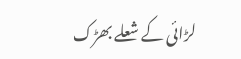لڑائی کے شعلے بھڑک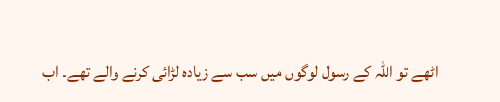اٹھے تو اللہ کے رسول لوگوں میں سب سے زیادہ لڑائی کرنے والے تھے۔ اب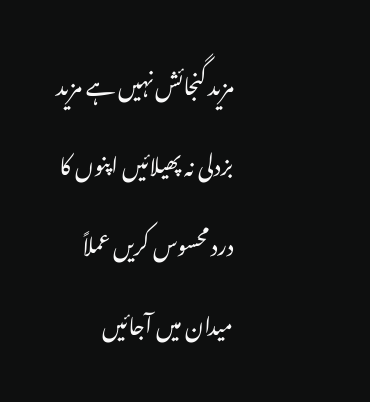مزید گنجائش نہیں ہے مزید بزدلی نہ پھیلائیں اپنوں کا درد محسوس کریں عملاً میدان میں آجائیں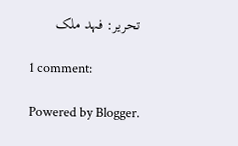تحریر: فہد ملک

1 comment:

Powered by Blogger.